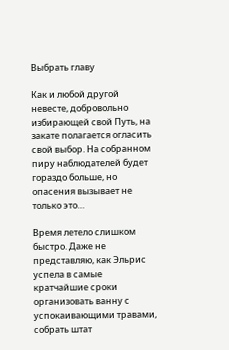Выбрать главу

Как и любой другой невесте, добровольно избирающей свой Путь, на закате полагается огласить свой выбор. На собранном пиру наблюдателей будет гораздо больше, но опасения вызывает не только это…

Время летело слишком быстро. Даже не представляю, как Эльрис успела в самые кратчайшие сроки организовать ванну с успокаивающими травами, собрать штат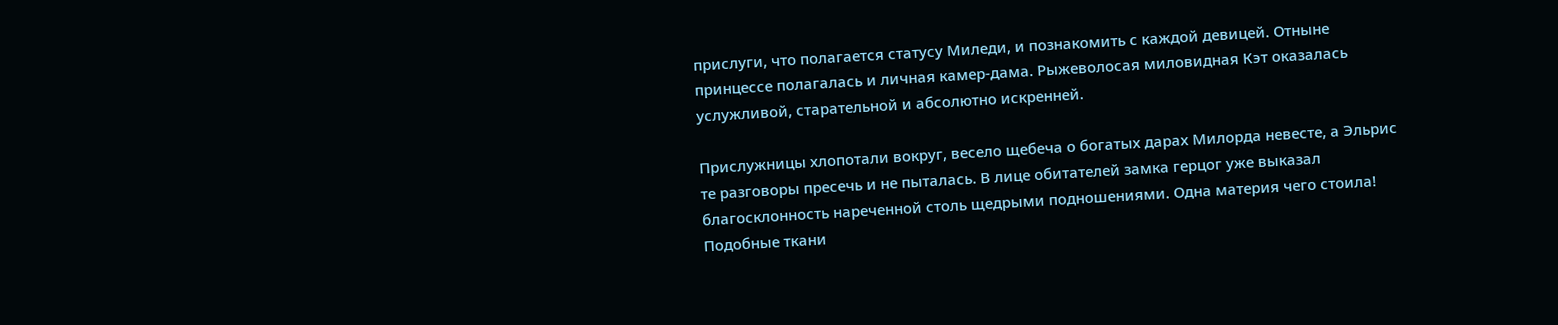прислуги, что полагается статусу Миледи, и познакомить с каждой девицей. Отныне принцессе полагалась и личная камер-дама. Рыжеволосая миловидная Кэт оказалась услужливой, старательной и абсолютно искренней.

Прислужницы хлопотали вокруг, весело щебеча о богатых дарах Милорда невесте, а Эльрис те разговоры пресечь и не пыталась. В лице обитателей замка герцог уже выказал благосклонность нареченной столь щедрыми подношениями. Одна материя чего стоила! Подобные ткани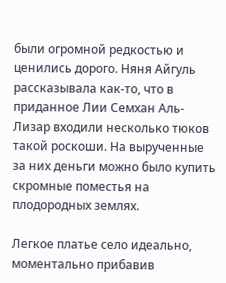были огромной редкостью и ценились дорого. Няня Айгуль рассказывала как-то, что в приданное Лии Семхан Аль-Лизар входили несколько тюков такой роскоши. На вырученные за них деньги можно было купить скромные поместья на плодородных землях.

Легкое платье село идеально, моментально прибавив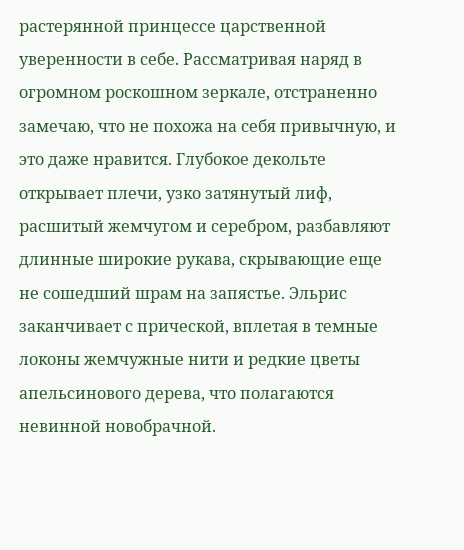растерянной принцессе царственной уверенности в себе. Рассматривая наряд в огромном роскошном зеркале, отстраненно замечаю, что не похожа на себя привычную, и это даже нравится. Глубокое декольте открывает плечи, узко затянутый лиф, расшитый жемчугом и серебром, разбавляют длинные широкие рукава, скрывающие еще не сошедший шрам на запястье. Эльрис заканчивает с прической, вплетая в темные локоны жемчужные нити и редкие цветы апельсинового дерева, что полагаются невинной новобрачной.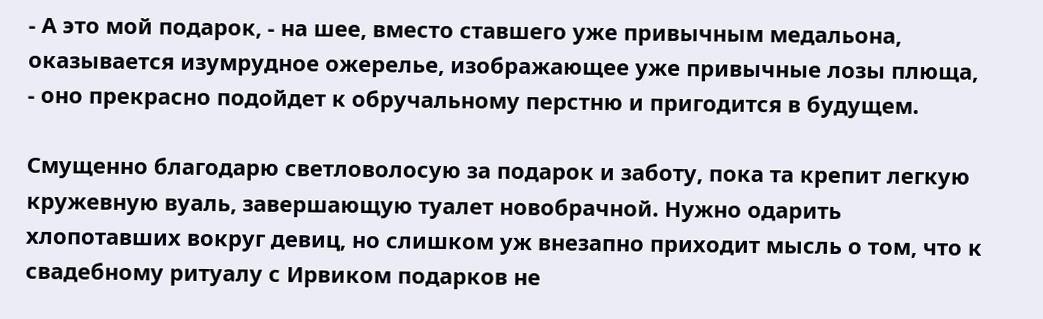- А это мой подарок, - на шее, вместо ставшего уже привычным медальона, оказывается изумрудное ожерелье, изображающее уже привычные лозы плюща, - оно прекрасно подойдет к обручальному перстню и пригодится в будущем.

Смущенно благодарю светловолосую за подарок и заботу, пока та крепит легкую кружевную вуаль, завершающую туалет новобрачной. Нужно одарить хлопотавших вокруг девиц, но слишком уж внезапно приходит мысль о том, что к свадебному ритуалу с Ирвиком подарков не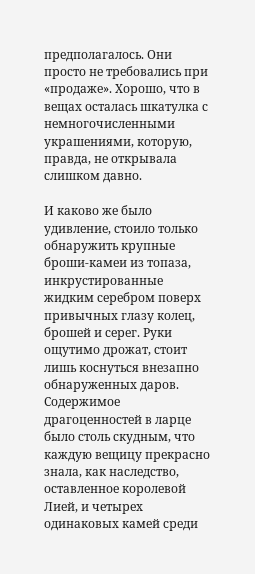предполагалось. Они просто не требовались при «продаже». Хорошо, что в вещах осталась шкатулка с немногочисленными украшениями, которую, правда, не открывала слишком давно.

И каково же было удивление, стоило только обнаружить крупные броши-камеи из топаза, инкрустированные жидким серебром поверх привычных глазу колец, брошей и серег. Руки ощутимо дрожат, стоит лишь коснуться внезапно обнаруженных даров. Содержимое драгоценностей в ларце было столь скудным, что каждую вещицу прекрасно знала, как наследство, оставленное королевой Лией, и четырех одинаковых камей среди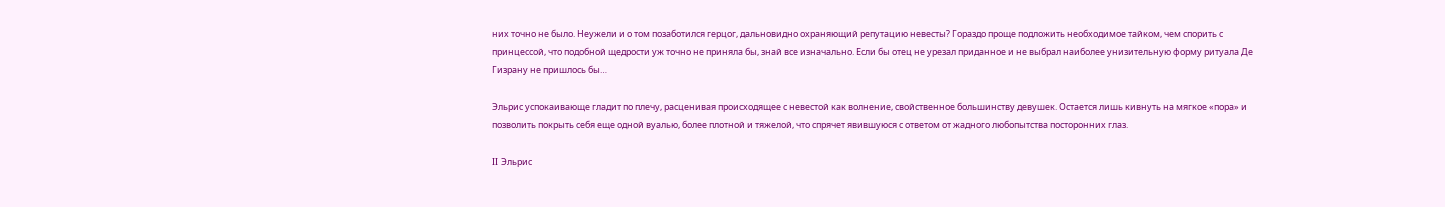них точно не было. Неужели и о том позаботился герцог, дальновидно охраняющий репутацию невесты? Гораздо проще подложить необходимое тайком, чем спорить с принцессой, что подобной щедрости уж точно не приняла бы, знай все изначально. Если бы отец не урезал приданное и не выбрал наиболее унизительную форму ритуала Де Гизрану не пришлось бы…

Эльрис успокаивающе гладит по плечу, расценивая происходящее с невестой как волнение, свойственное большинству девушек. Остается лишь кивнуть на мягкое «пора» и позволить покрыть себя еще одной вуалью, более плотной и тяжелой, что спрячет явившуюся с ответом от жадного любопытства посторонних глаз.

II Эльрис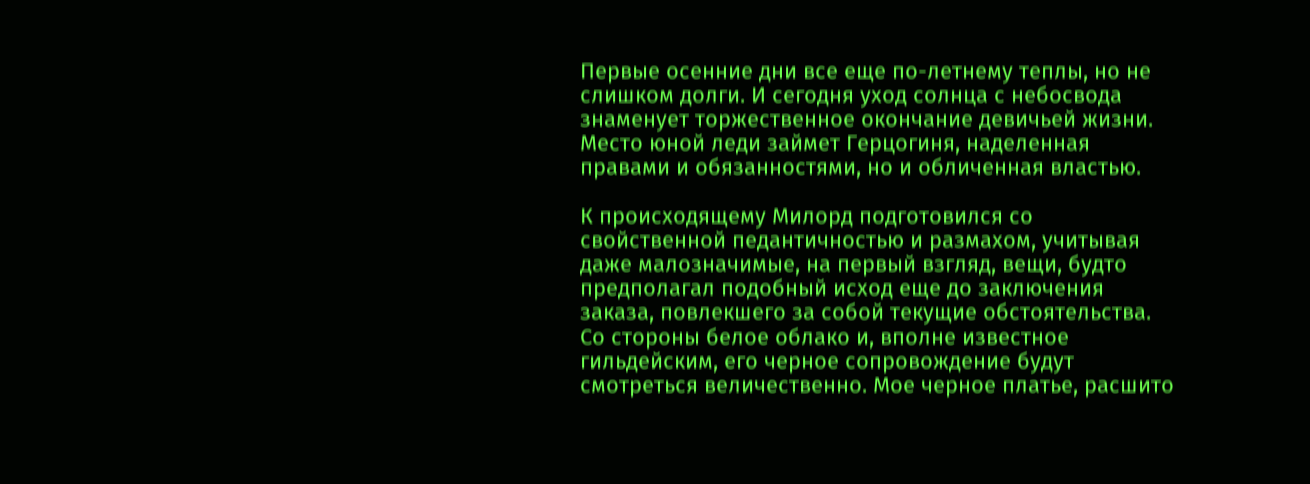Первые осенние дни все еще по-летнему теплы, но не слишком долги. И сегодня уход солнца с небосвода знаменует торжественное окончание девичьей жизни. Место юной леди займет Герцогиня, наделенная правами и обязанностями, но и обличенная властью.

К происходящему Милорд подготовился со свойственной педантичностью и размахом, учитывая даже малозначимые, на первый взгляд, вещи, будто предполагал подобный исход еще до заключения заказа, повлекшего за собой текущие обстоятельства. Со стороны белое облако и, вполне известное гильдейским, его черное сопровождение будут смотреться величественно. Мое черное платье, расшито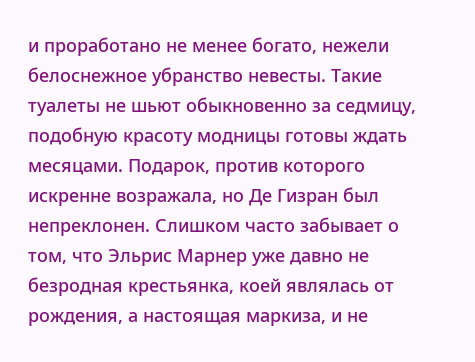и проработано не менее богато, нежели белоснежное убранство невесты. Такие туалеты не шьют обыкновенно за седмицу, подобную красоту модницы готовы ждать месяцами. Подарок, против которого искренне возражала, но Де Гизран был непреклонен. Слишком часто забывает о том, что Эльрис Марнер уже давно не безродная крестьянка, коей являлась от рождения, а настоящая маркиза, и не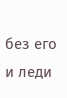без его и леди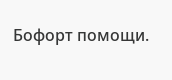Бофорт помощи.